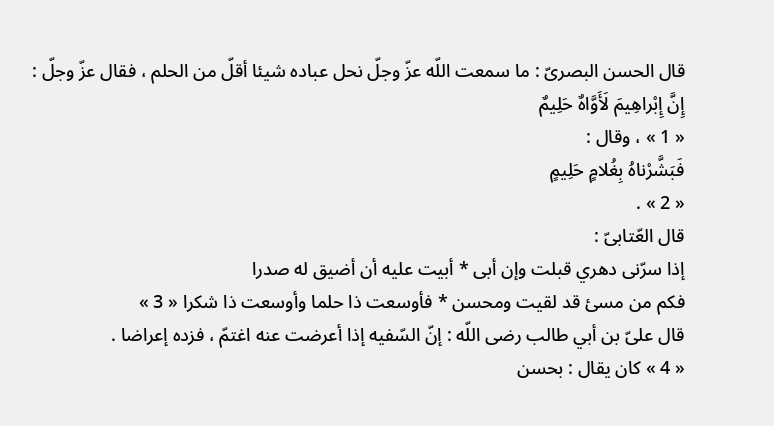قال الحسن البصرىّ : ما سمعت اللّه عزّ وجلّ نحل عباده شيئا أقلّ من الحلم ، فقال عزّ وجلّ :
إِنَّ إِبْراهِيمَ لَأَوَّاهٌ حَلِيمٌ
« 1 » ، وقال :
فَبَشَّرْناهُ بِغُلامٍ حَلِيمٍ
« 2 » .
قال العّتابىّ :
إذا سرّنى دهري قبلت وإن أبى * أبيت عليه أن أضيق له صدرا
فكم من مسئ قد لقيت ومحسن * فأوسعت ذا حلما وأوسعت ذا شكرا « 3 »
قال علىّ بن أبي طالب رضى اللّه : إنّ السّفيه إذا أعرضت عنه اغتمّ ، فزده إعراضا .
« 4 » كان يقال : بحسن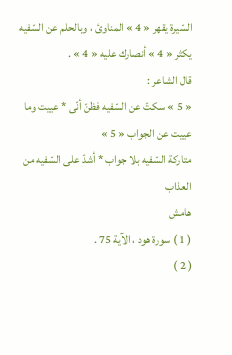السّيرة يقهر « 4 » المناوئ ، وبالحلم عن السّفيه يكثر « 4 » أنصارك عليه « 4 » .
قال الشاعر :
« 5 » سكتّ عن السّفيه فظنّ أنّى * عييت وما عييت عن الجواب « 5 »
متاركة السّفيه بلا جواب * أشدّ على السّفيه من العذاب
هامش
( 1 ) سورة هود ، الآية 75 .
( 2 )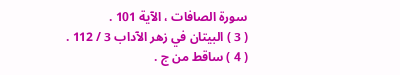سورة الصافات ، الآية 101 .
( 3 ) البيتان في زهر الآداب 3 / 112 .
( 4 ) ساقط من ج .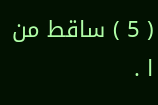( 5 ) ساقط من ا .